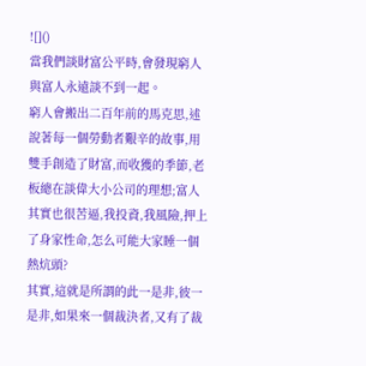![]()
當我們談財富公平時,會發現窮人與富人永遠談不到一起。
窮人會搬出二百年前的馬克思,述說著每一個勞動者艱辛的故事,用雙手創造了財富,而收獲的季節,老板總在談偉大小公司的理想;富人其實也很苦逼,我投資,我風險,押上了身家性命,怎么可能大家睡一個熱炕頭?
其實,這就是所謂的此一是非,彼一是非,如果來一個裁決者,又有了裁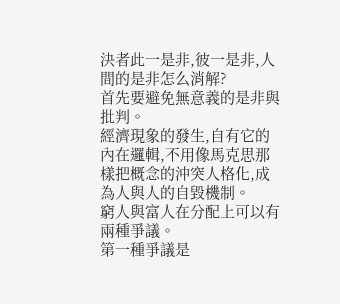決者此一是非,彼一是非,人間的是非怎么消解?
首先要避免無意義的是非與批判。
經濟現象的發生,自有它的內在邏輯,不用像馬克思那樣把概念的沖突人格化,成為人與人的自毀機制。
窮人與富人在分配上可以有兩種爭議。
第一種爭議是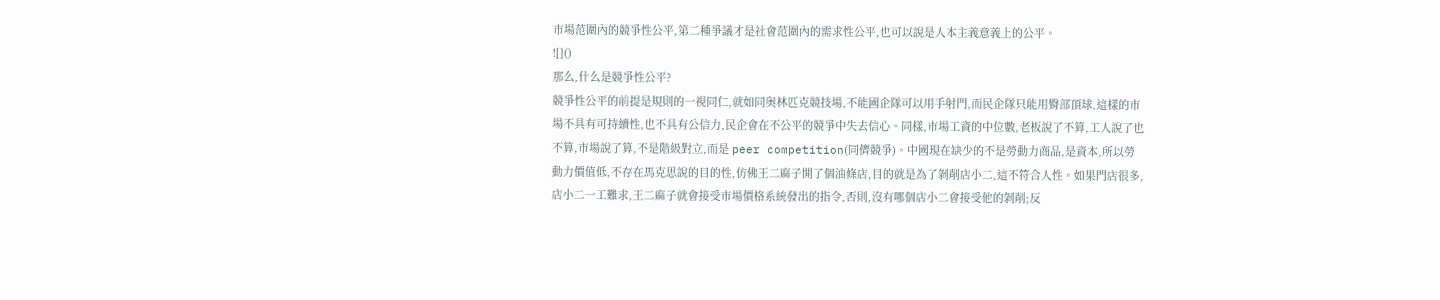市場范圍內的競爭性公平,第二種爭議才是社會范圍內的需求性公平,也可以說是人本主義意義上的公平。
![]()
那么,什么是競爭性公平?
競爭性公平的前提是規則的一視同仁,就如同奧林匹克競技場,不能國企隊可以用手射門,而民企隊只能用臀部頂球,這樣的市場不具有可持續性,也不具有公信力,民企會在不公平的競爭中失去信心。同樣,市場工資的中位數,老板說了不算,工人說了也不算,市場說了算,不是階級對立,而是 peer competition(同儕競爭)。中國現在缺少的不是勞動力商品,是資本,所以勞動力價值低,不存在馬克思說的目的性,仿佛王二麻子開了個油條店,目的就是為了剝削店小二,這不符合人性。如果門店很多,店小二一工難求,王二麻子就會接受市場價格系統發出的指令,否則,沒有哪個店小二會接受他的剝削;反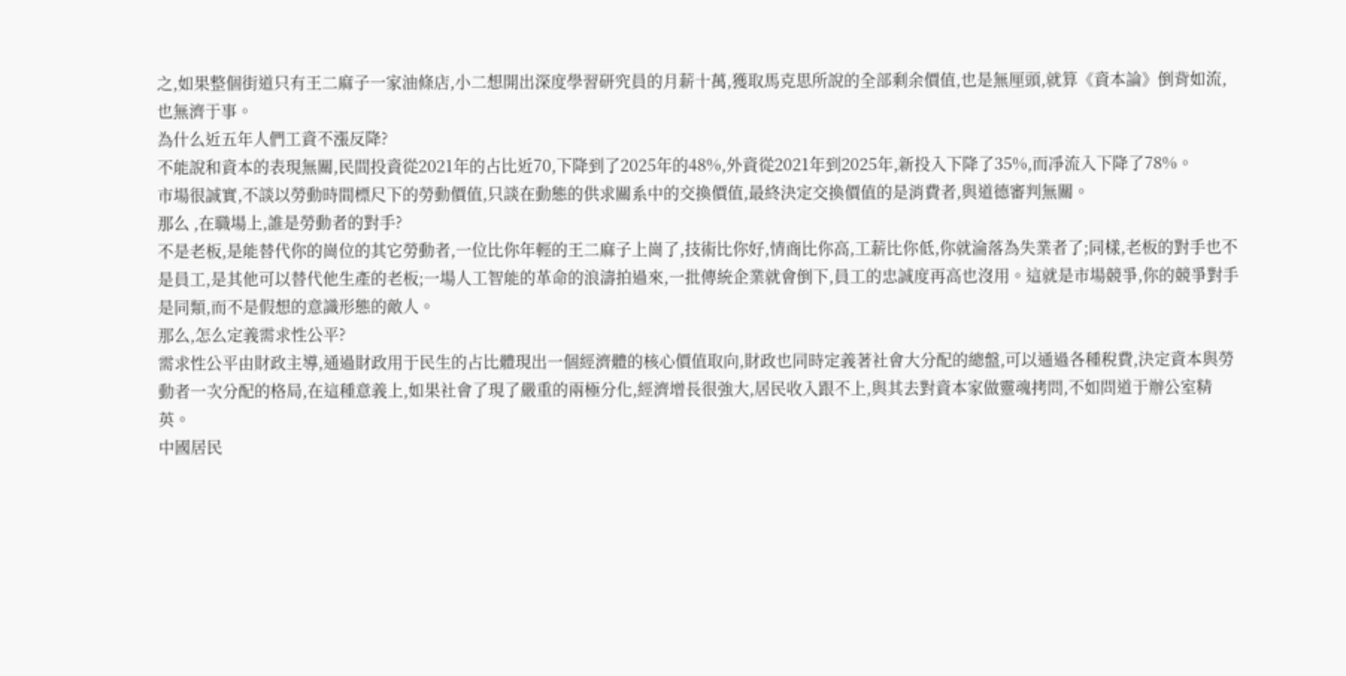之,如果整個街道只有王二麻子一家油條店,小二想開出深度學習研究員的月薪十萬,獲取馬克思所說的全部剩余價值,也是無厘頭,就算《資本論》倒背如流,也無濟于事。
為什么近五年人們工資不漲反降?
不能說和資本的表現無關,民間投資從2021年的占比近70,下降到了2025年的48%,外資從2021年到2025年,新投入下降了35%,而凈流入下降了78%。
市場很誠實,不談以勞動時間標尺下的勞動價值,只談在動態的供求關系中的交換價值,最終決定交換價值的是消費者,與道德審判無關。
那么 ,在職場上,誰是勞動者的對手?
不是老板,是能替代你的崗位的其它勞動者,一位比你年輕的王二麻子上崗了,技術比你好,情商比你高,工薪比你低,你就淪落為失業者了;同樣,老板的對手也不是員工,是其他可以替代他生產的老板;一場人工智能的革命的浪濤拍過來,一批傳統企業就會倒下,員工的忠誠度再高也沒用。這就是市場競爭,你的競爭對手是同類,而不是假想的意識形態的敵人。
那么,怎么定義需求性公平?
需求性公平由財政主導,通過財政用于民生的占比體現出一個經濟體的核心價值取向,財政也同時定義著社會大分配的總盤,可以通過各種稅費,決定資本與勞動者一次分配的格局,在這種意義上,如果社會了現了嚴重的兩極分化,經濟增長很強大,居民收入跟不上,與其去對資本家做靈魂拷問,不如問道于辦公室精英。
中國居民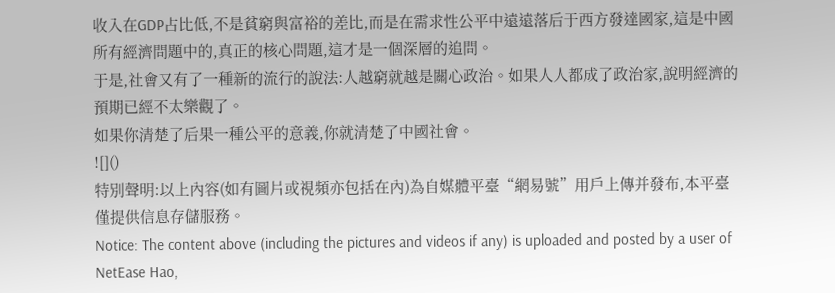收入在GDP占比低,不是貧窮與富裕的差比,而是在需求性公平中遠遠落后于西方發達國家,這是中國所有經濟問題中的,真正的核心問題,這才是一個深層的追問。
于是,社會又有了一種新的流行的說法:人越窮就越是關心政治。如果人人都成了政治家,說明經濟的預期已經不太樂觀了。
如果你清楚了后果一種公平的意義,你就清楚了中國社會。
![]()
特別聲明:以上內容(如有圖片或視頻亦包括在內)為自媒體平臺“網易號”用戶上傳并發布,本平臺僅提供信息存儲服務。
Notice: The content above (including the pictures and videos if any) is uploaded and posted by a user of NetEase Hao,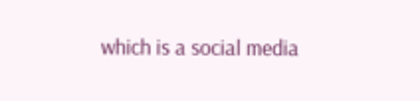which is a social media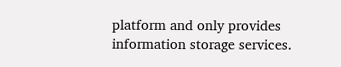platform and only provides information storage services.